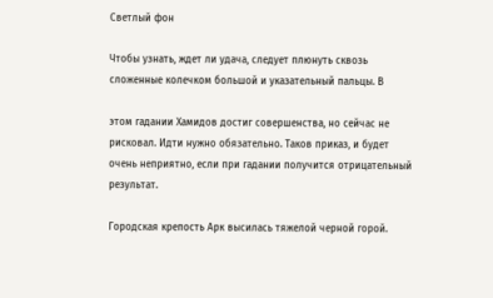Светлый фон

Чтобы узнать, ждет ли удача, следует плюнуть сквозь сложенные колечком большой и указательный пальцы. В

этом гадании Хамидов достиг совершенства, но сейчас не рисковал. Идти нужно обязательно. Таков приказ, и будет очень неприятно, если при гадании получится отрицательный результат.

Городская крепость Арк высилась тяжелой черной горой.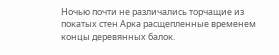Ночью почти не различались торчащие из покатых стен Арка расщепленные временем концы деревянных балок.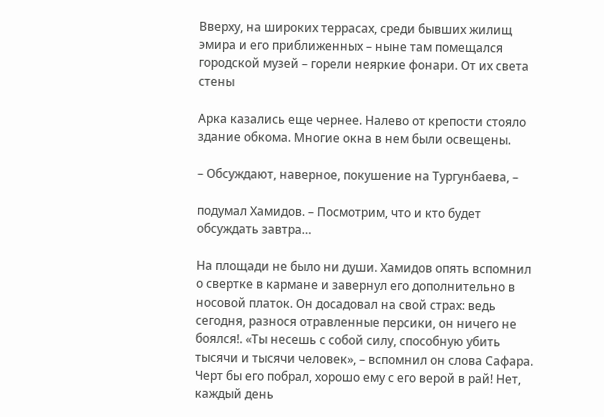Вверху, на широких террасах, среди бывших жилищ эмира и его приближенных – ныне там помещался городской музей – горели неяркие фонари. От их света стены

Арка казались еще чернее. Налево от крепости стояло здание обкома. Многие окна в нем были освещены.

– Обсуждают, наверное, покушение на Тургунбаева, –

подумал Хамидов. – Посмотрим, что и кто будет обсуждать завтра…

На площади не было ни души. Хамидов опять вспомнил о свертке в кармане и завернул его дополнительно в носовой платок. Он досадовал на свой страх: ведь сегодня, разнося отравленные персики, он ничего не боялся!. «Ты несешь с собой силу, способную убить тысячи и тысячи человек», – вспомнил он слова Сафара. Черт бы его побрал, хорошо ему с его верой в рай! Нет, каждый день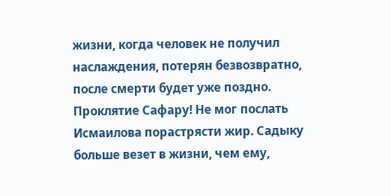жизни, когда человек не получил наслаждения, потерян безвозвратно, после смерти будет уже поздно. Проклятие Сафару! Не мог послать Исмаилова порастрясти жир. Садыку больше везет в жизни, чем ему,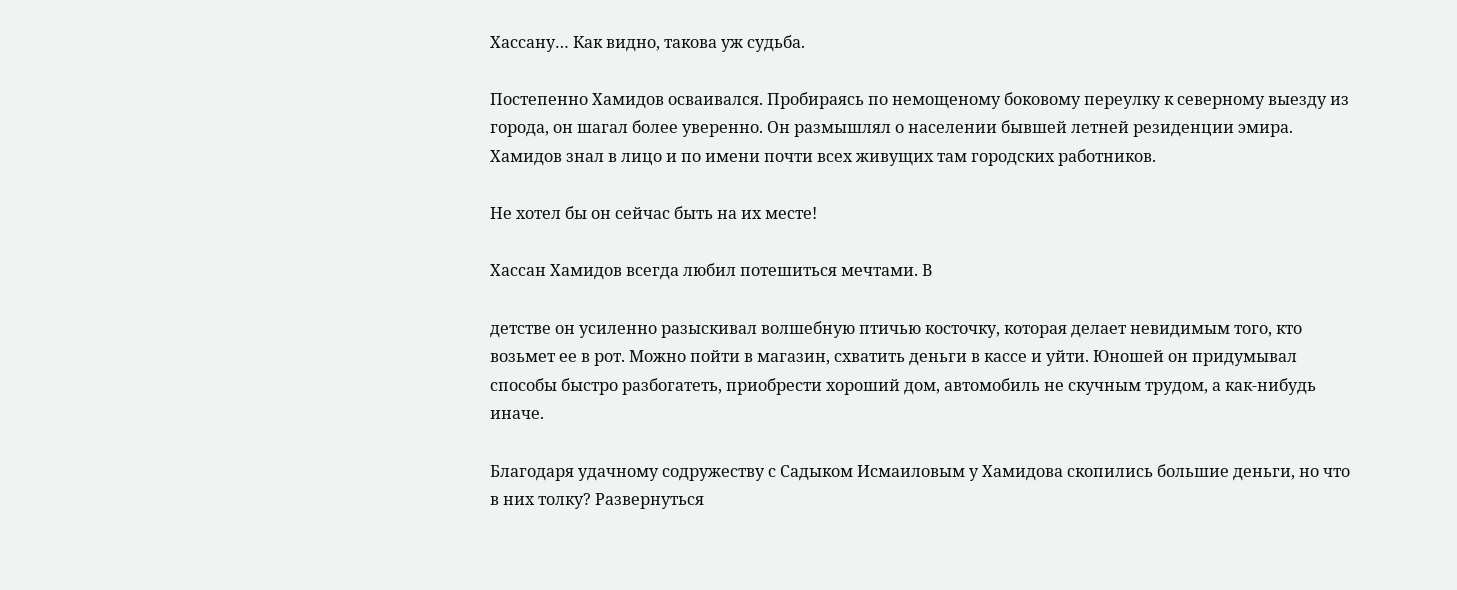Хассану… Как видно, такова уж судьба.

Постепенно Хамидов осваивался. Пробираясь по немощеному боковому переулку к северному выезду из города, он шагал более уверенно. Он размышлял о населении бывшей летней резиденции эмира. Хамидов знал в лицо и по имени почти всех живущих там городских работников.

Не хотел бы он сейчас быть на их месте!

Хассан Хамидов всегда любил потешиться мечтами. В

детстве он усиленно разыскивал волшебную птичью косточку, которая делает невидимым того, кто возьмет ее в рот. Можно пойти в магазин, схватить деньги в кассе и уйти. Юношей он придумывал способы быстро разбогатеть, приобрести хороший дом, автомобиль не скучным трудом, а как-нибудь иначе.

Благодаря удачному содружеству с Садыком Исмаиловым у Хамидова скопились большие деньги, но что в них толку? Развернуться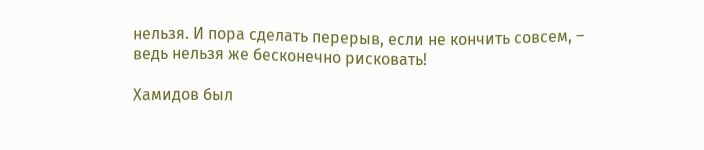нельзя. И пора сделать перерыв, если не кончить совсем, – ведь нельзя же бесконечно рисковать!

Хамидов был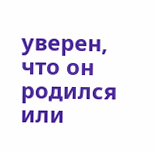уверен, что он родился или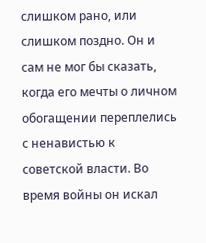слишком рано, или слишком поздно. Он и сам не мог бы сказать, когда его мечты о личном обогащении переплелись с ненавистью к советской власти. Во время войны он искал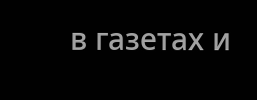в газетах и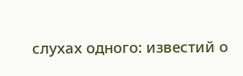слухах одного: известий о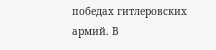победах гитлеровских армий. В